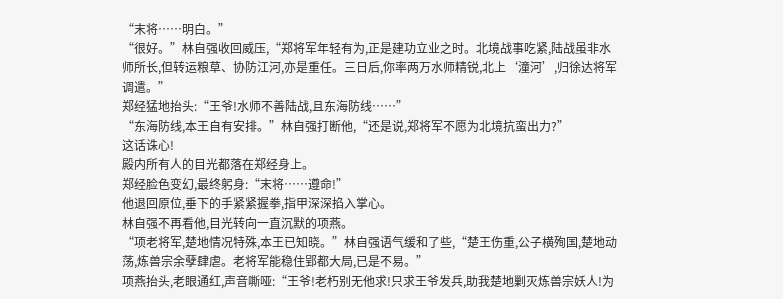“末将……明白。”
“很好。”林自强收回威压,“郑将军年轻有为,正是建功立业之时。北境战事吃紧,陆战虽非水师所长,但转运粮草、协防江河,亦是重任。三日后,你率两万水师精锐,北上‘潼河’,归徐达将军调遣。”
郑经猛地抬头:“王爷!水师不善陆战,且东海防线……”
“东海防线,本王自有安排。”林自强打断他,“还是说,郑将军不愿为北境抗蛮出力?”
这话诛心!
殿内所有人的目光都落在郑经身上。
郑经脸色变幻,最终躬身:“末将……遵命!”
他退回原位,垂下的手紧紧握拳,指甲深深掐入掌心。
林自强不再看他,目光转向一直沉默的项燕。
“项老将军,楚地情况特殊,本王已知晓。”林自强语气缓和了些,“楚王伤重,公子横殉国,楚地动荡,炼兽宗余孽肆虐。老将军能稳住郢都大局,已是不易。”
项燕抬头,老眼通红,声音嘶哑:“王爷!老朽别无他求!只求王爷发兵,助我楚地剿灭炼兽宗妖人!为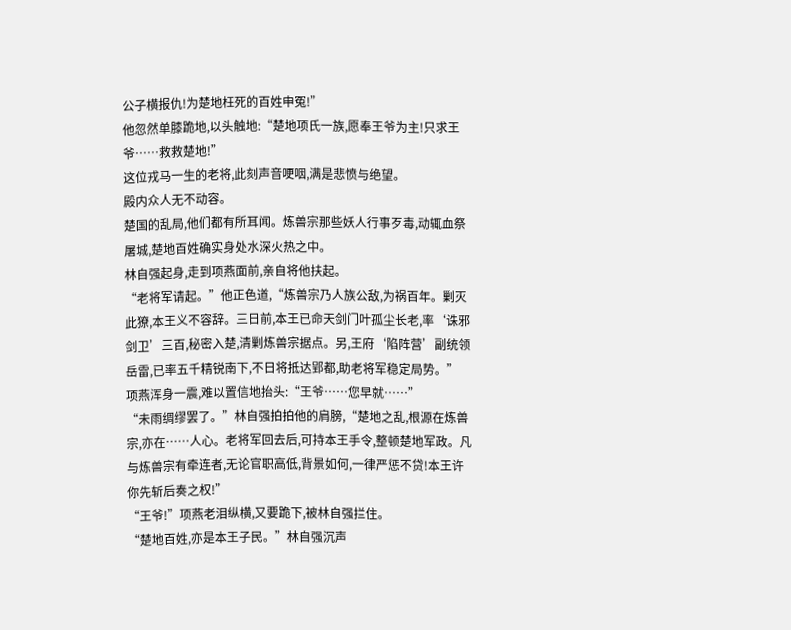公子横报仇!为楚地枉死的百姓申冤!”
他忽然单膝跪地,以头触地:“楚地项氏一族,愿奉王爷为主!只求王爷……救救楚地!”
这位戎马一生的老将,此刻声音哽咽,满是悲愤与绝望。
殿内众人无不动容。
楚国的乱局,他们都有所耳闻。炼兽宗那些妖人行事歹毒,动辄血祭屠城,楚地百姓确实身处水深火热之中。
林自强起身,走到项燕面前,亲自将他扶起。
“老将军请起。”他正色道,“炼兽宗乃人族公敌,为祸百年。剿灭此獠,本王义不容辞。三日前,本王已命天剑门叶孤尘长老,率‘诛邪剑卫’三百,秘密入楚,清剿炼兽宗据点。另,王府‘陷阵营’副统领岳雷,已率五千精锐南下,不日将抵达郢都,助老将军稳定局势。”
项燕浑身一震,难以置信地抬头:“王爷……您早就……”
“未雨绸缪罢了。”林自强拍拍他的肩膀,“楚地之乱,根源在炼兽宗,亦在……人心。老将军回去后,可持本王手令,整顿楚地军政。凡与炼兽宗有牵连者,无论官职高低,背景如何,一律严惩不贷!本王许你先斩后奏之权!”
“王爷!”项燕老泪纵横,又要跪下,被林自强拦住。
“楚地百姓,亦是本王子民。”林自强沉声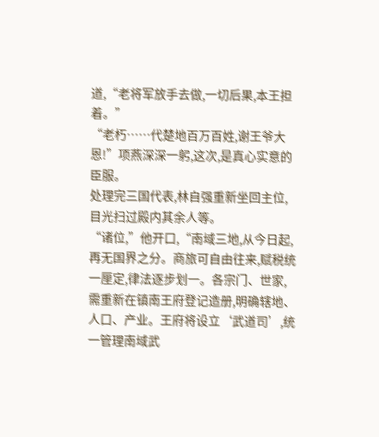道,“老将军放手去做,一切后果,本王担着。”
“老朽……代楚地百万百姓,谢王爷大恩!”项燕深深一躬,这次,是真心实意的臣服。
处理完三国代表,林自强重新坐回主位,目光扫过殿内其余人等。
“诸位,”他开口,“南域三地,从今日起,再无国界之分。商旅可自由往来,赋税统一厘定,律法逐步划一。各宗门、世家,需重新在镇南王府登记造册,明确辖地、人口、产业。王府将设立‘武道司’,统一管理南域武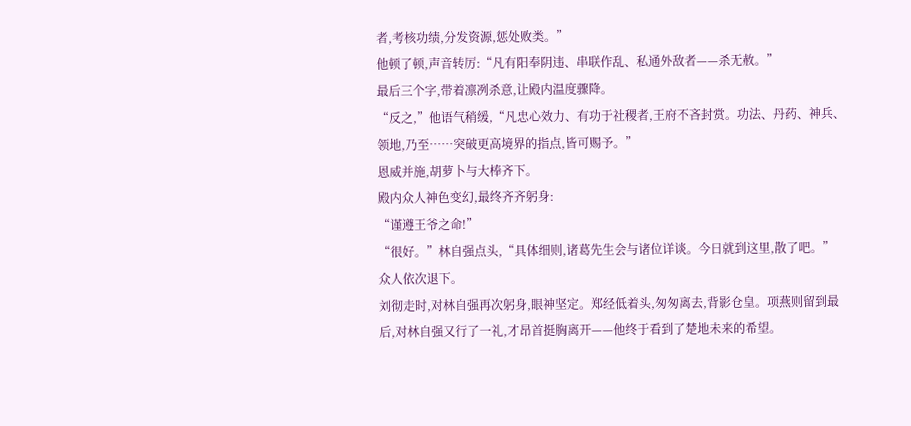者,考核功绩,分发资源,惩处败类。”
他顿了顿,声音转厉:“凡有阳奉阴违、串联作乱、私通外敌者——杀无赦。”
最后三个字,带着凛冽杀意,让殿内温度骤降。
“反之,”他语气稍缓,“凡忠心效力、有功于社稷者,王府不吝封赏。功法、丹药、神兵、领地,乃至……突破更高境界的指点,皆可赐予。”
恩威并施,胡萝卜与大棒齐下。
殿内众人神色变幻,最终齐齐躬身:
“谨遵王爷之命!”
“很好。”林自强点头,“具体细则,诸葛先生会与诸位详谈。今日就到这里,散了吧。”
众人依次退下。
刘彻走时,对林自强再次躬身,眼神坚定。郑经低着头,匆匆离去,背影仓皇。项燕则留到最后,对林自强又行了一礼,才昂首挺胸离开——他终于看到了楚地未来的希望。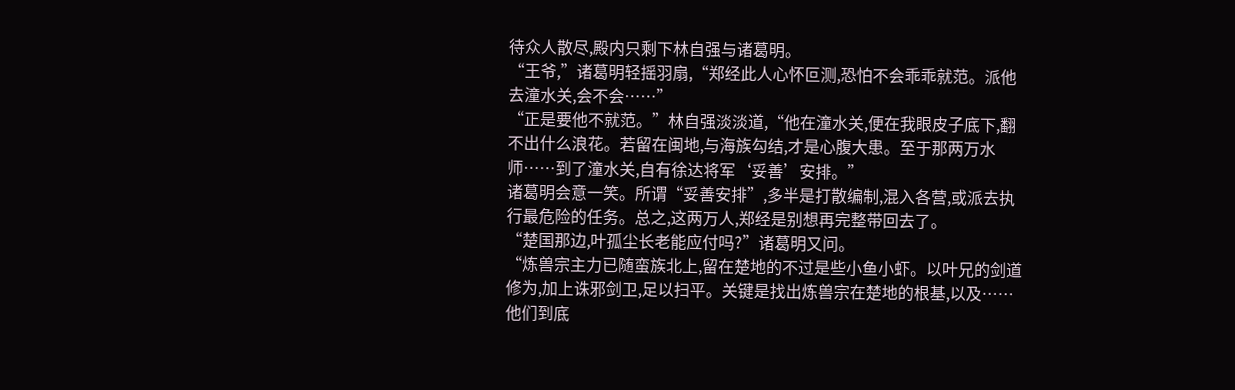待众人散尽,殿内只剩下林自强与诸葛明。
“王爷,”诸葛明轻摇羽扇,“郑经此人心怀叵测,恐怕不会乖乖就范。派他去潼水关,会不会……”
“正是要他不就范。”林自强淡淡道,“他在潼水关,便在我眼皮子底下,翻不出什么浪花。若留在闽地,与海族勾结,才是心腹大患。至于那两万水师……到了潼水关,自有徐达将军‘妥善’安排。”
诸葛明会意一笑。所谓“妥善安排”,多半是打散编制,混入各营,或派去执行最危险的任务。总之,这两万人,郑经是别想再完整带回去了。
“楚国那边,叶孤尘长老能应付吗?”诸葛明又问。
“炼兽宗主力已随蛮族北上,留在楚地的不过是些小鱼小虾。以叶兄的剑道修为,加上诛邪剑卫,足以扫平。关键是找出炼兽宗在楚地的根基,以及……他们到底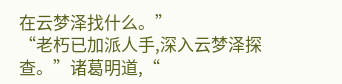在云梦泽找什么。”
“老朽已加派人手,深入云梦泽探查。”诸葛明道,“